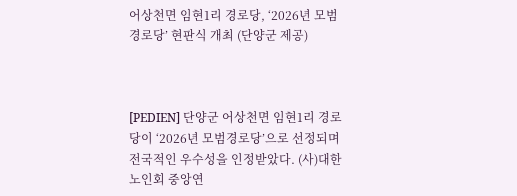어상천면 임현1리 경로당, ‘2026년 모범경로당’ 현판식 개최 (단양군 제공)



[PEDIEN] 단양군 어상천면 임현1리 경로당이 ‘2026년 모범경로당’으로 선정되며 전국적인 우수성을 인정받았다. (사)대한노인회 중앙연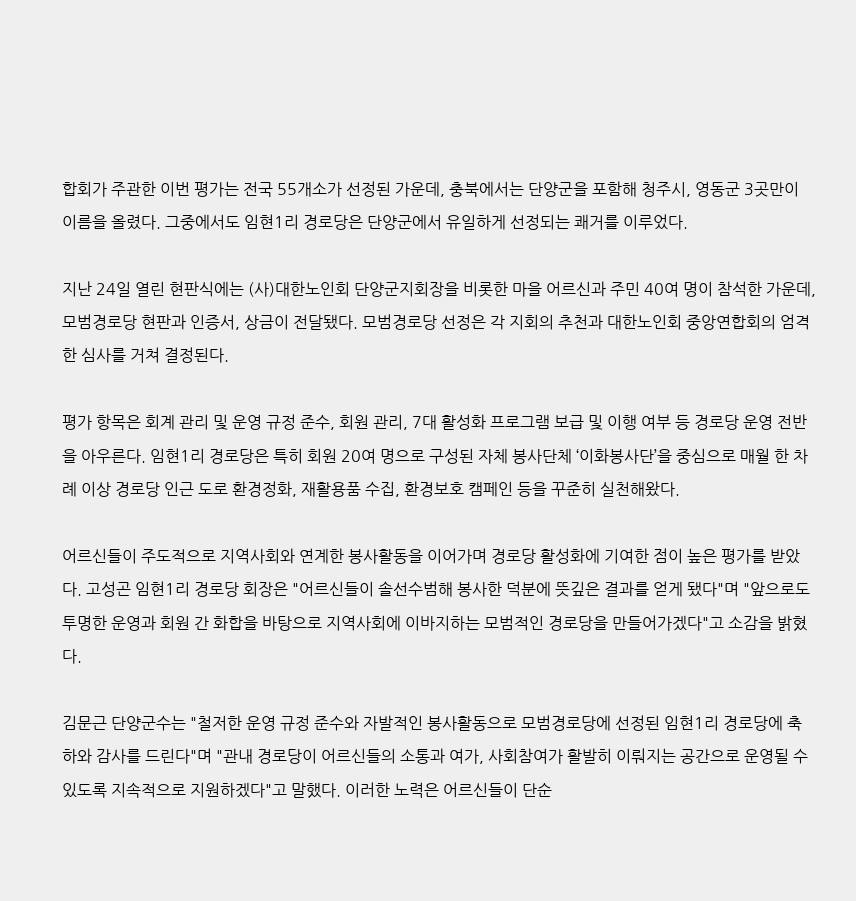합회가 주관한 이번 평가는 전국 55개소가 선정된 가운데, 충북에서는 단양군을 포함해 청주시, 영동군 3곳만이 이름을 올렸다. 그중에서도 임현1리 경로당은 단양군에서 유일하게 선정되는 쾌거를 이루었다.

지난 24일 열린 현판식에는 (사)대한노인회 단양군지회장을 비롯한 마을 어르신과 주민 40여 명이 참석한 가운데, 모범경로당 현판과 인증서, 상금이 전달됐다. 모범경로당 선정은 각 지회의 추천과 대한노인회 중앙연합회의 엄격한 심사를 거쳐 결정된다.

평가 항목은 회계 관리 및 운영 규정 준수, 회원 관리, 7대 활성화 프로그램 보급 및 이행 여부 등 경로당 운영 전반을 아우른다. 임현1리 경로당은 특히 회원 20여 명으로 구성된 자체 봉사단체 ‘이화봉사단’을 중심으로 매월 한 차례 이상 경로당 인근 도로 환경정화, 재활용품 수집, 환경보호 캠페인 등을 꾸준히 실천해왔다.

어르신들이 주도적으로 지역사회와 연계한 봉사활동을 이어가며 경로당 활성화에 기여한 점이 높은 평가를 받았다. 고성곤 임현1리 경로당 회장은 "어르신들이 솔선수범해 봉사한 덕분에 뜻깊은 결과를 얻게 됐다"며 "앞으로도 투명한 운영과 회원 간 화합을 바탕으로 지역사회에 이바지하는 모범적인 경로당을 만들어가겠다"고 소감을 밝혔다.

김문근 단양군수는 "철저한 운영 규정 준수와 자발적인 봉사활동으로 모범경로당에 선정된 임현1리 경로당에 축하와 감사를 드린다"며 "관내 경로당이 어르신들의 소통과 여가, 사회참여가 활발히 이뤄지는 공간으로 운영될 수 있도록 지속적으로 지원하겠다"고 말했다. 이러한 노력은 어르신들이 단순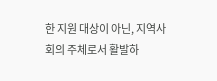한 지원 대상이 아닌, 지역사회의 주체로서 활발하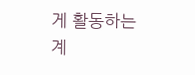게 활동하는 계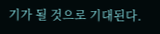기가 될 것으로 기대된다.